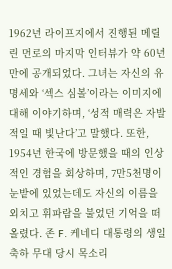1962년 라이프지에서 진행된 메릴린 먼로의 마지막 인터뷰가 약 60년 만에 공개되었다. 그녀는 자신의 유명세와 ‘섹스 심볼’이라는 이미지에 대해 이야기하며, ‘성적 매력은 자발적일 때 빛난다’고 말했다. 또한, 1954년 한국에 방문했을 때의 인상적인 경험을 회상하며, 7만5천명이 눈밭에 있었는데도 자신의 이름을 외치고 휘파람을 불었던 기억을 떠올렸다. 존 F. 케네디 대통령의 생일 축하 무대 당시 목소리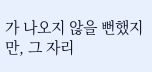가 나오지 않을 뻔했지만, 그 자리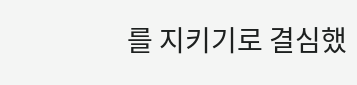를 지키기로 결심했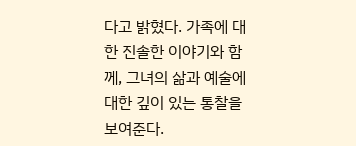다고 밝혔다. 가족에 대한 진솔한 이야기와 함께, 그녀의 삶과 예술에 대한 깊이 있는 통찰을 보여준다.